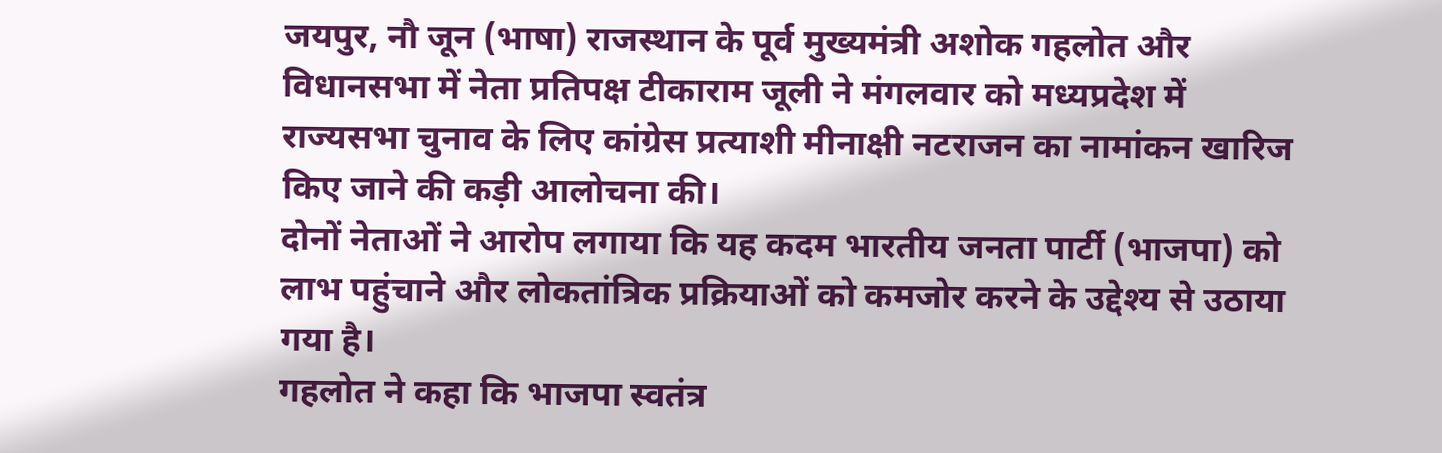जयपुर, नौ जून (भाषा) राजस्थान के पूर्व मुख्यमंत्री अशोक गहलोत और विधानसभा में नेता प्रतिपक्ष टीकाराम जूली ने मंगलवार को मध्यप्रदेश में राज्यसभा चुनाव के लिए कांग्रेस प्रत्याशी मीनाक्षी नटराजन का नामांकन खारिज किए जाने की कड़ी आलोचना की।
दोनों नेताओं ने आरोप लगाया कि यह कदम भारतीय जनता पार्टी (भाजपा) को लाभ पहुंचाने और लोकतांत्रिक प्रक्रियाओं को कमजोर करने के उद्देश्य से उठाया गया है।
गहलोत ने कहा कि भाजपा स्वतंत्र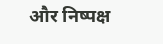और निष्पक्ष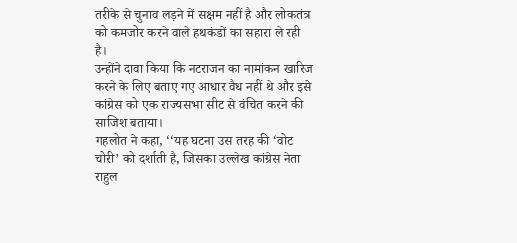तरीके से चुनाव लड़ने में सक्षम नहीं है और लोकतंत्र को कमजोर करने वाले हथकंडों का सहारा ले रही है।
उन्होंने दावा किया कि नटराजन का नामांकन खारिज करने के लिए बताए गए आधार वैध नहीं थे और इसे कांग्रेस को एक राज्यसभा सीट से वंचित करने की साजिश बताया।
गहलोत ने कहा, ‘‘यह घटना उस तरह की ‘वोट चोरी’ को दर्शाती है, जिसका उल्लेख कांग्रेस नेता राहुल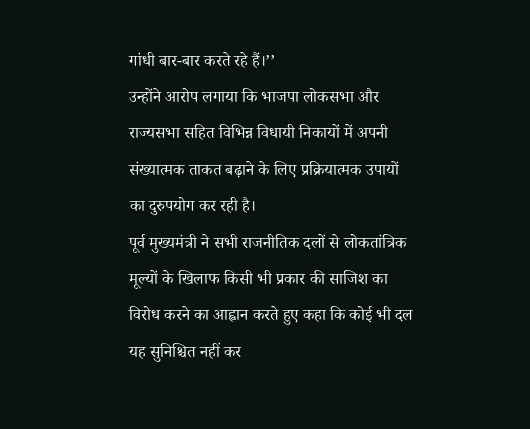गांधी बार-बार करते रहे हैं।’’
उन्होंने आरोप लगाया कि भाजपा लोकसभा और राज्यसभा सहित विभिन्न विधायी निकायों में अपनी संख्यात्मक ताकत बढ़ाने के लिए प्रक्रियात्मक उपायों का दुरुपयोग कर रही है।
पूर्व मुख्यमंत्री ने सभी राजनीतिक दलों से लोकतांत्रिक मूल्यों के खिलाफ किसी भी प्रकार की साजिश का विरोध करने का आह्वान करते हुए कहा कि कोई भी दल यह सुनिश्चित नहीं कर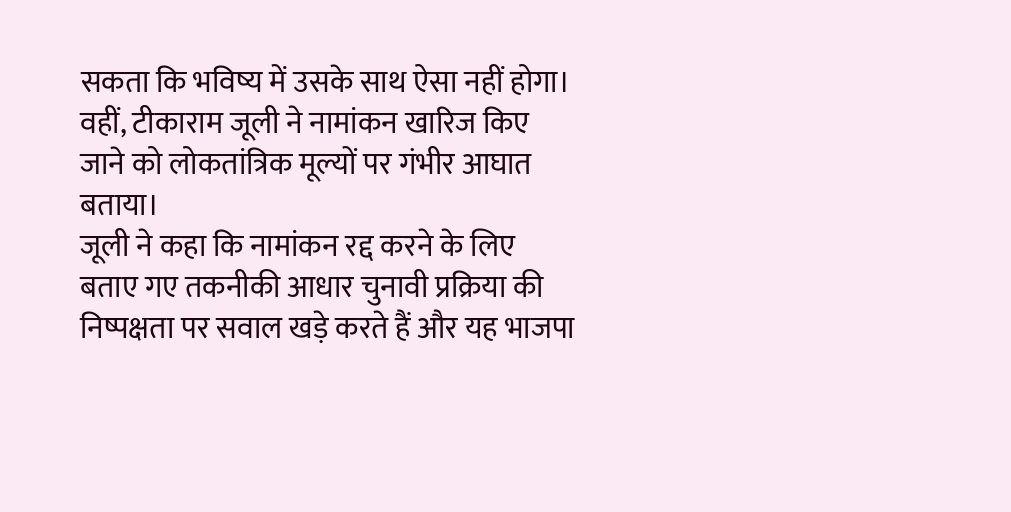सकता कि भविष्य में उसके साथ ऐसा नहीं होगा।
वहीं, टीकाराम जूली ने नामांकन खारिज किए जाने को लोकतांत्रिक मूल्यों पर गंभीर आघात बताया।
जूली ने कहा कि नामांकन रद्द करने के लिए बताए गए तकनीकी आधार चुनावी प्रक्रिया की निष्पक्षता पर सवाल खड़े करते हैं और यह भाजपा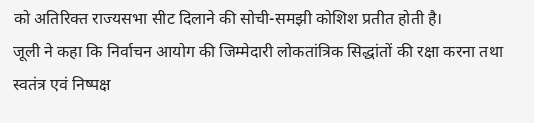को अतिरिक्त राज्यसभा सीट दिलाने की सोची-समझी कोशिश प्रतीत होती है।
जूली ने कहा कि निर्वाचन आयोग की जिम्मेदारी लोकतांत्रिक सिद्धांतों की रक्षा करना तथा स्वतंत्र एवं निष्पक्ष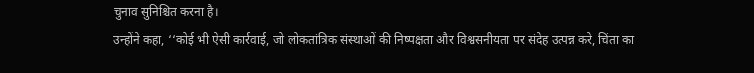चुनाव सुनिश्चित करना है।
उन्होंने कहा, ‘‘कोई भी ऐसी कार्रवाई, जो लोकतांत्रिक संस्थाओं की निष्पक्षता और विश्वसनीयता पर संदेह उत्पन्न करे, चिंता का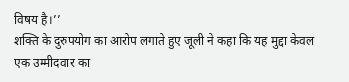विषय है।’’
शक्ति के दुरुपयोग का आरोप लगाते हुए जूली ने कहा कि यह मुद्दा केवल एक उम्मीदवार का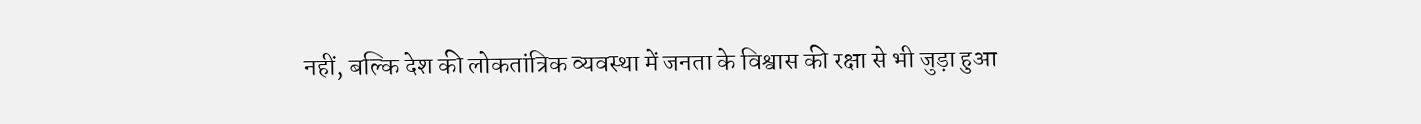नहीं, बल्कि देश की लोकतांत्रिक व्यवस्था में जनता के विश्वास की रक्षा से भी जुड़ा हुआ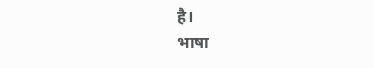है।
भाषा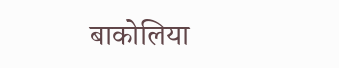बाकोलिया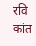रवि कांत